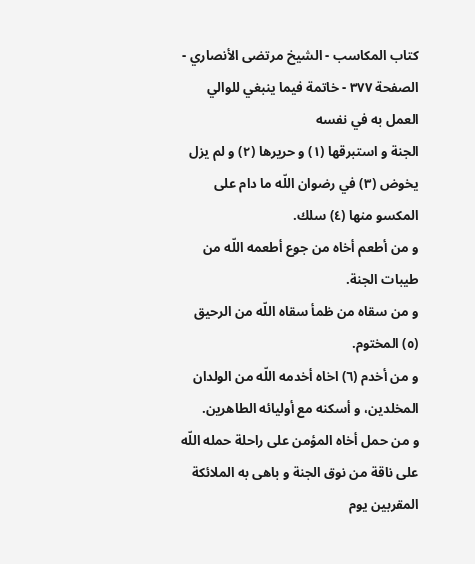كتاب المكاسب - الشيخ مرتضى الأنصاري - الصفحة ٣٧٧ - خاتمة فيما ينبغي للوالي العمل به في نفسه
الجنة و استبرقها (١) و حريرها (٢) و لم يزل يخوض (٣) في رضوان اللّه ما دام على المكسو منها (٤) سلك.
و من أطعم أخاه من جوع أطعمه اللّه من طيبات الجنة.
و من سقاه من ظمأ سقاه اللّه من الرحيق (٥) المختوم.
و من أخدم (٦) اخاه أخدمه اللّه من الولدان المخلدين، و أسكنه مع أوليائه الطاهرين.
و من حمل أخاه المؤمن على راحلة حمله اللّه على ناقة من نوق الجنة و باهى به الملائكة المقربين يوم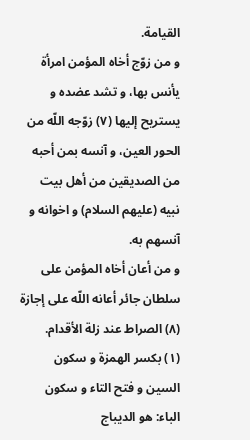القيامة.
و من زوّج أخاه المؤمن امرأة يأنس بها، و تشد عضده و يستريح إليها (٧) زوّجه اللّه من الحور العين، و آنسه بمن أحبه من الصديقين من أهل بيت نبيه (عليهم السلام) و اخوانه و آنسهم به.
و من أعان أخاه المؤمن على سلطان جائر أعانه اللّه على إجازة (٨) الصراط عند زلة الأقدام.
(١) بكسر الهمزة و سكون السين و فتح التاء و سكون الباء: هو الديباج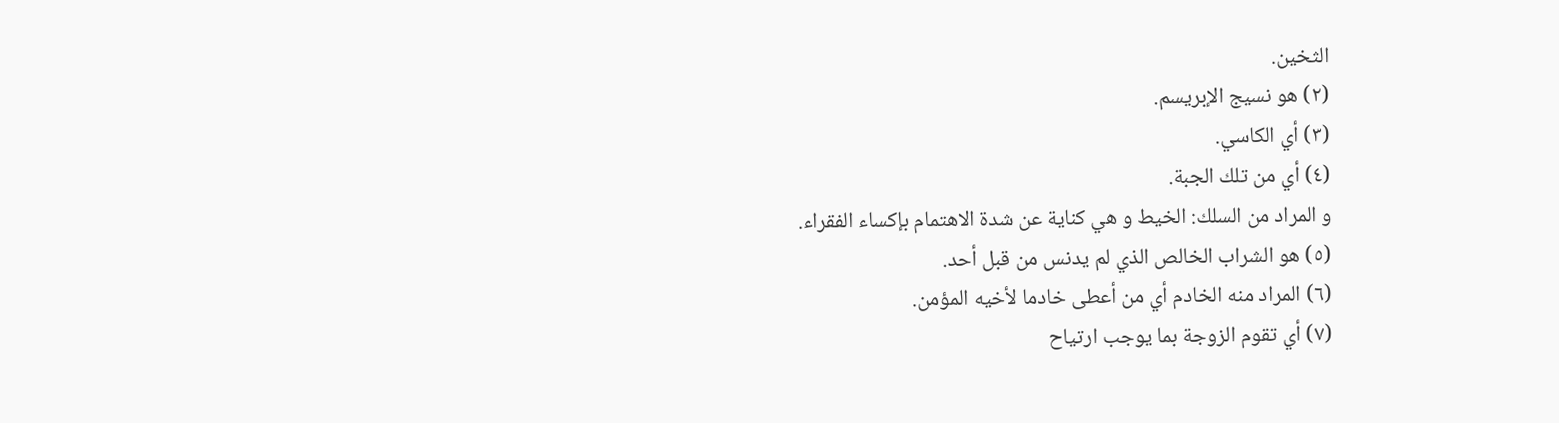الثخين.
(٢) هو نسيج الإبريسم.
(٣) أي الكاسي.
(٤) أي من تلك الجبة.
و المراد من السلك: الخيط و هي كناية عن شدة الاهتمام بإكساء الفقراء.
(٥) هو الشراب الخالص الذي لم يدنس من قبل أحد.
(٦) المراد منه الخادم أي من أعطى خادما لأخيه المؤمن.
(٧) أي تقوم الزوجة بما يوجب ارتياح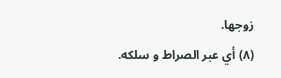زوجها.
(٨) أي عبر الصراط و سلكه.